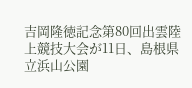吉岡隆徳記念第80回出雲陸上競技大会が11日、島根県立浜山公園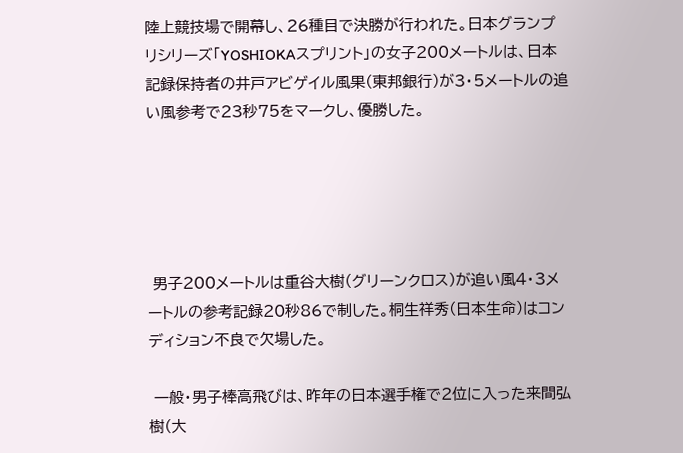陸上競技場で開幕し、26種目で決勝が行われた。日本グランプリシリーズ「YOSHIOKAスプリント」の女子200メートルは、日本記録保持者の井戸アビゲイル風果(東邦銀行)が3・5メートルの追い風参考で23秒75をマークし、優勝した。





 男子200メートルは重谷大樹(グリーンクロス)が追い風4・3メートルの参考記録20秒86で制した。桐生祥秀(日本生命)はコンディション不良で欠場した。

 一般・男子棒高飛びは、昨年の日本選手権で2位に入った来間弘樹(大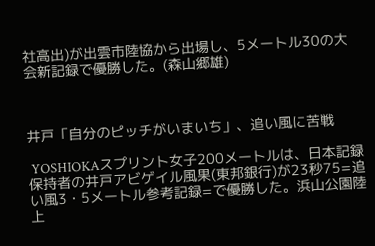社高出)が出雲市陸協から出場し、5メートル30の大会新記録で優勝した。(森山郷雄)



井戸「自分のピッチがいまいち」、追い風に苦戦

 YOSHIOKAスプリント女子200メートルは、日本記録保持者の井戸アビゲイル風果(東邦銀行)が23秒75=追い風3・5メートル参考記録=で優勝した。浜山公園陸上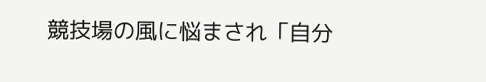競技場の風に悩まされ「自分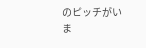のピッチがいま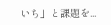いち」と課題を...